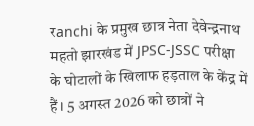रanchi के प्रमुख छात्र नेता देवेन्द्रनाथ महतो झारखंड में JPSC‑JSSC परीक्षा के घोटालों के खिलाफ हड़ताल के केंद्र में हैं। 5 अगस्त 2026 को छात्रों ने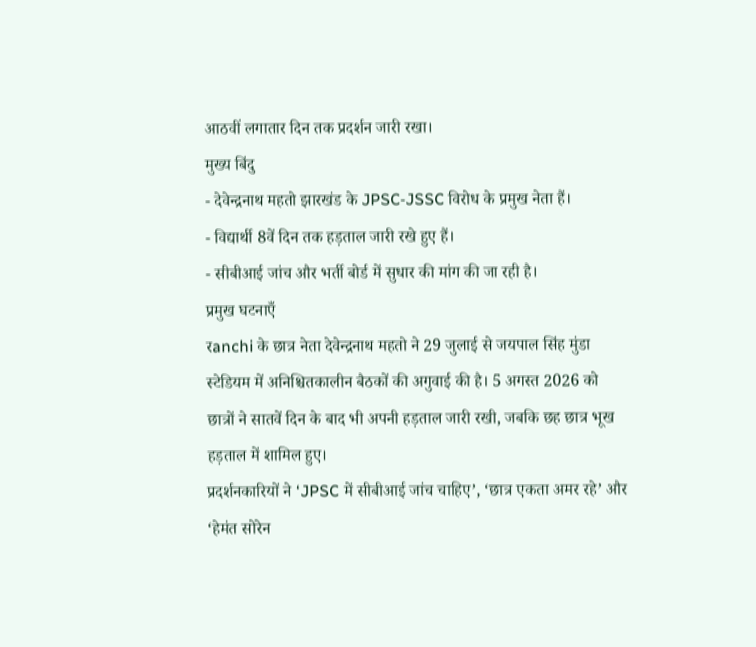आठवीं लगातार दिन तक प्रदर्शन जारी रखा।
मुख्य बिंदु
- देवेन्द्रनाथ महतो झारखंड के JPSC‑JSSC विरोध के प्रमुख नेता हैं।
- विद्यार्थी 8वें दिन तक हड़ताल जारी रखे हुए हैं।
- सीबीआई जांच और भर्ती बोर्ड में सुधार की मांग की जा रही है।
प्रमुख घटनाएँ
रanchi के छात्र नेता देवेन्द्रनाथ महतो ने 29 जुलाई से जयपाल सिंह मुंडा स्टेडियम में अनिश्चितकालीन बैठकों की अगुवाई की है। 5 अगस्त 2026 को छात्रों ने सातवें दिन के बाद भी अपनी हड़ताल जारी रखी, जबकि छह छात्र भूख हड़ताल में शामिल हुए।
प्रदर्शनकारियों ने ‘JPSC में सीबीआई जांच चाहिए’, ‘छात्र एकता अमर रहे’ और ‘हेमंत सोरेन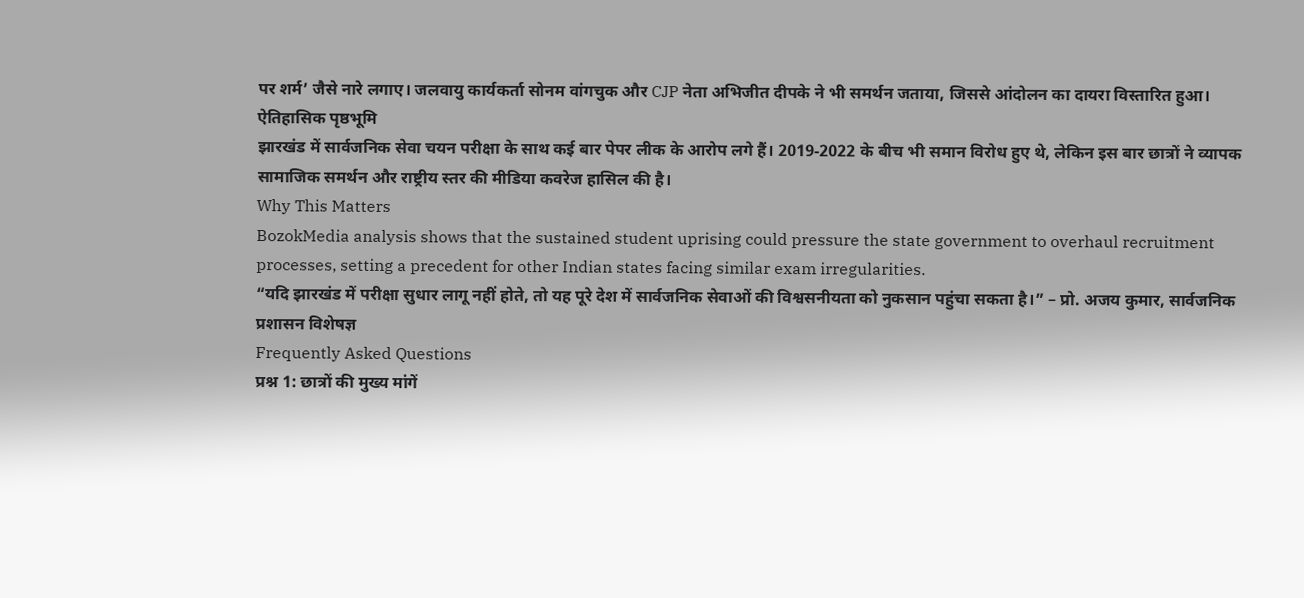पर शर्म’ जैसे नारे लगाए। जलवायु कार्यकर्ता सोनम वांगचुक और CJP नेता अभिजीत दीपके ने भी समर्थन जताया, जिससे आंदोलन का दायरा विस्तारित हुआ।
ऐतिहासिक पृष्ठभूमि
झारखंड में सार्वजनिक सेवा चयन परीक्षा के साथ कई बार पेपर लीक के आरोप लगे हैं। 2019‑2022 के बीच भी समान विरोध हुए थे, लेकिन इस बार छात्रों ने व्यापक सामाजिक समर्थन और राष्ट्रीय स्तर की मीडिया कवरेज हासिल की है।
Why This Matters
BozokMedia analysis shows that the sustained student uprising could pressure the state government to overhaul recruitment processes, setting a precedent for other Indian states facing similar exam irregularities.
“यदि झारखंड में परीक्षा सुधार लागू नहीं होते, तो यह पूरे देश में सार्वजनिक सेवाओं की विश्वसनीयता को नुकसान पहुंचा सकता है।” – प्रो. अजय कुमार, सार्वजनिक प्रशासन विशेषज्ञ
Frequently Asked Questions
प्रश्न 1: छात्रों की मुख्य मांगें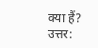क्या हैं?
उत्तर: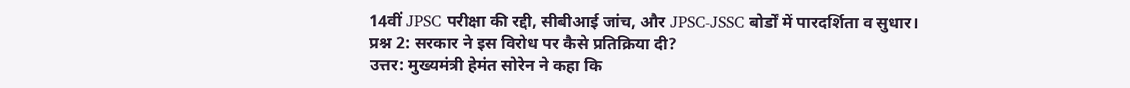14वीं JPSC परीक्षा की रद्दी, सीबीआई जांच, और JPSC‑JSSC बोर्डों में पारदर्शिता व सुधार।
प्रश्न 2: सरकार ने इस विरोध पर कैसे प्रतिक्रिया दी?
उत्तर: मुख्यमंत्री हेमंत सोरेन ने कहा कि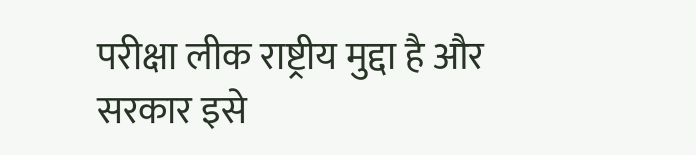परीक्षा लीक राष्ट्रीय मुद्दा है और सरकार इसे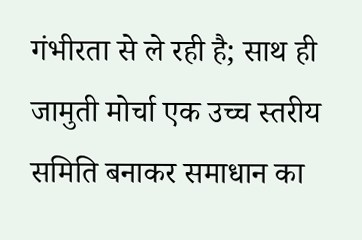गंभीरता से ले रही है; साथ ही जामुती मोर्चा एक उच्च स्तरीय समिति बनाकर समाधान का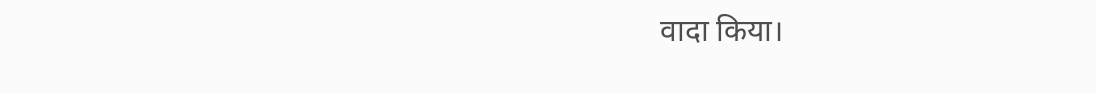वादा किया।